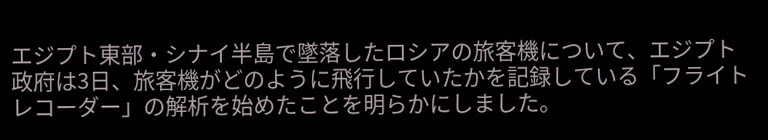エジプト東部・シナイ半島で墜落したロシアの旅客機について、エジプト政府は3日、旅客機がどのように飛行していたかを記録している「フライトレコーダー」の解析を始めたことを明らかにしました。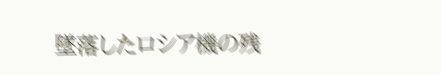墜落したロシア機の残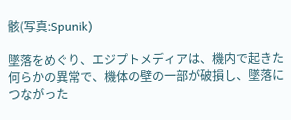骸(写真:Spunik)

墜落をめぐり、エジプトメディアは、機内で起きた何らかの異常で、機体の壁の一部が破損し、墜落につながった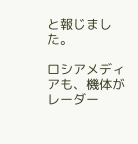と報じました。

ロシアメディアも、機体がレーダー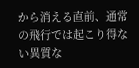から消える直前、通常の飛行では起こり得ない異質な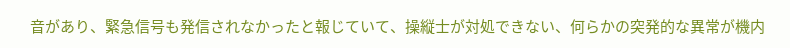音があり、緊急信号も発信されなかったと報じていて、操縦士が対処できない、何らかの突発的な異常が機内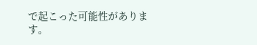で起こった可能性があります。